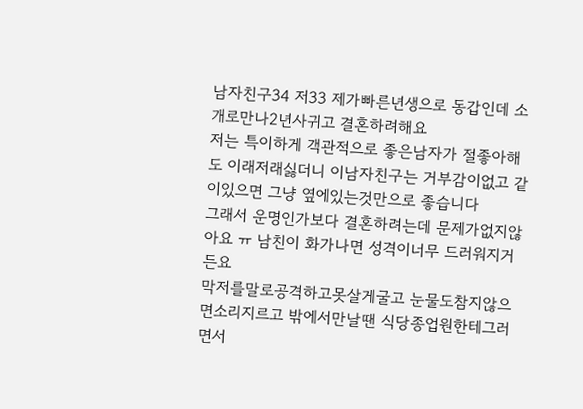남자친구34 저33 제가빠른년생으로 동갑인데 소개로만나2년사귀고 결혼하려해요
저는 특이하게 객관적으로 좋은남자가 절좋아해도 이래저래싫더니 이남자친구는 거부감이없고 같이있으면 그냥 옆에있는것만으로 좋습니다
그래서 운명인가보다 결혼하려는데 문제가없지않아요 ㅠ 남친이 화가나면 성격이너무 드러워지거든요
막저를말로공격하고못살게굴고 눈물도참지않으면소리지르고 밖에서만날땐 식당종업원한테그러면서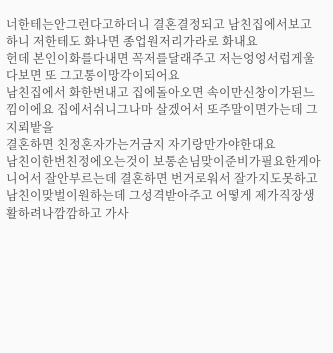너한테는안그런다고하더니 결혼결정되고 남친집에서보고하니 저한테도 화나면 종업원저리가라로 화내요
헌데 본인이화를다내면 꼭저를달래주고 저는엉엉서럽게울다보면 또 그고통이망각이되어요
남친집에서 화한번내고 집에돌아오면 속이만신창이가된느낌이에요 집에서쉬니그나마 살겠어서 또주말이면가는데 그지뢰밭을
결혼하면 친정혼자가는거금지 자기랑만가야한대요
남친이한번친정에오는것이 보통손님맞이준비가필요한게아니어서 잘안부르는데 결혼하면 번거로워서 잘가지도못하고 남친이맞벌이원하는데 그성격받아주고 어떻게 제가직장생활하려나깜깜하고 가사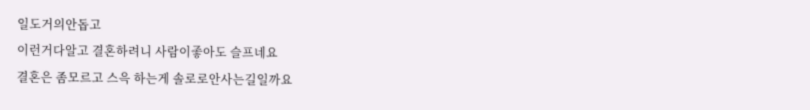일도거의안돕고
이런거다알고 결혼하려니 사람이좋아도 슬프네요
결혼은 좀모르고 스윽 하는게 솔로로안사는길일까요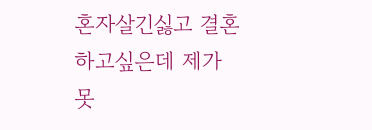혼자살긴싫고 결혼하고싶은데 제가 못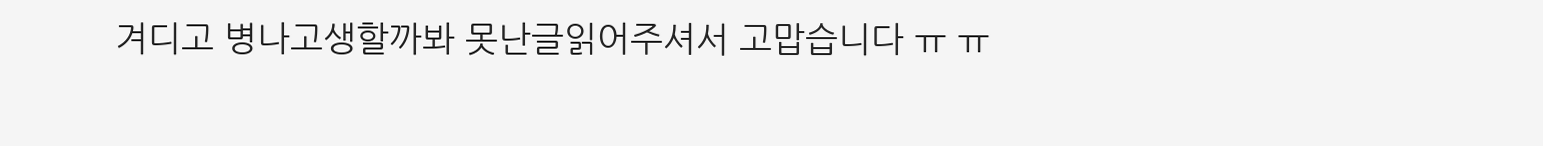겨디고 병나고생할까봐 못난글읽어주셔서 고맙습니다 ㅠ ㅠ